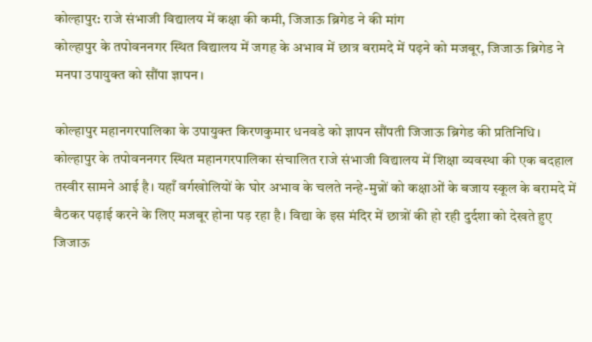कोल्हापुर: राजे संभाजी विद्यालय में कक्षा की कमी, जिजाऊ ब्रिगेड ने की मांग
कोल्हापुर के तपोवननगर स्थित विद्यालय में जगह के अभाव में छात्र बरामदे में पढ़ने को मजबूर, जिजाऊ ब्रिगेड ने मनपा उपायुक्त को सौंपा ज्ञापन।

कोल्हापुर महानगरपालिका के उपायुक्त किरणकुमार धनवडे को ज्ञापन सौंपती जिजाऊ ब्रिगेड की प्रतिनिधि।
कोल्हापुर के तपोवननगर स्थित महानगरपालिका संचालित राजे संभाजी विद्यालय में शिक्षा व्यवस्था की एक बदहाल तस्वीर सामने आई है। यहाँ वर्गखोलियों के घोर अभाव के चलते नन्हे-मुन्नों को कक्षाओं के बजाय स्कूल के बरामदे में बैठकर पढ़ाई करने के लिए मजबूर होना पड़ रहा है। विद्या के इस मंदिर में छात्रों की हो रही दुर्दशा को देखते हुए जिजाऊ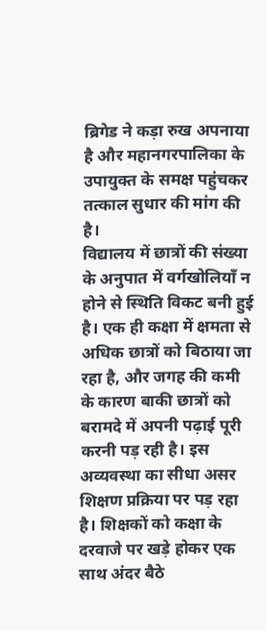ब्रिगेड ने कड़ा रुख अपनाया है और महानगरपालिका के उपायुक्त के समक्ष पहुंचकर तत्काल सुधार की मांग की है।
विद्यालय में छात्रों की संख्या के अनुपात में वर्गखोलियाँ न होने से स्थिति विकट बनी हुई है। एक ही कक्षा में क्षमता से अधिक छात्रों को बिठाया जा रहा है, और जगह की कमी के कारण बाकी छात्रों को बरामदे में अपनी पढ़ाई पूरी करनी पड़ रही है। इस अव्यवस्था का सीधा असर शिक्षण प्रक्रिया पर पड़ रहा है। शिक्षकों को कक्षा के दरवाजे पर खड़े होकर एक साथ अंदर बैठे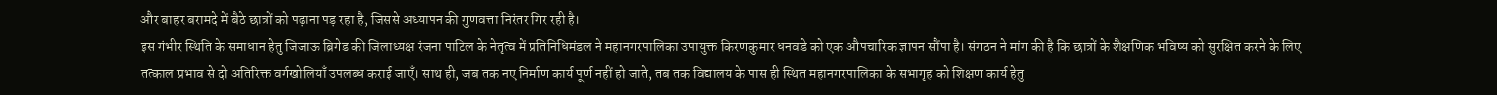और बाहर बरामदे में बैठे छात्रों को पढ़ाना पड़ रहा है, जिससे अध्यापन की गुणवत्ता निरंतर गिर रही है।
इस गंभीर स्थिति के समाधान हेतु जिजाऊ ब्रिगेड की जिलाध्यक्ष रंजना पाटिल के नेतृत्व में प्रतिनिधिमंडल ने महानगरपालिका उपायुक्त किरणकुमार धनवडे को एक औपचारिक ज्ञापन सौंपा है। संगठन ने मांग की है कि छात्रों के शैक्षणिक भविष्य को सुरक्षित करने के लिए तत्काल प्रभाव से दो अतिरिक्त वर्गखोलियाँ उपलब्ध कराई जाएँ। साथ ही, जब तक नए निर्माण कार्य पूर्ण नहीं हो जाते, तब तक विद्यालय के पास ही स्थित महानगरपालिका के सभागृह को शिक्षण कार्य हेतु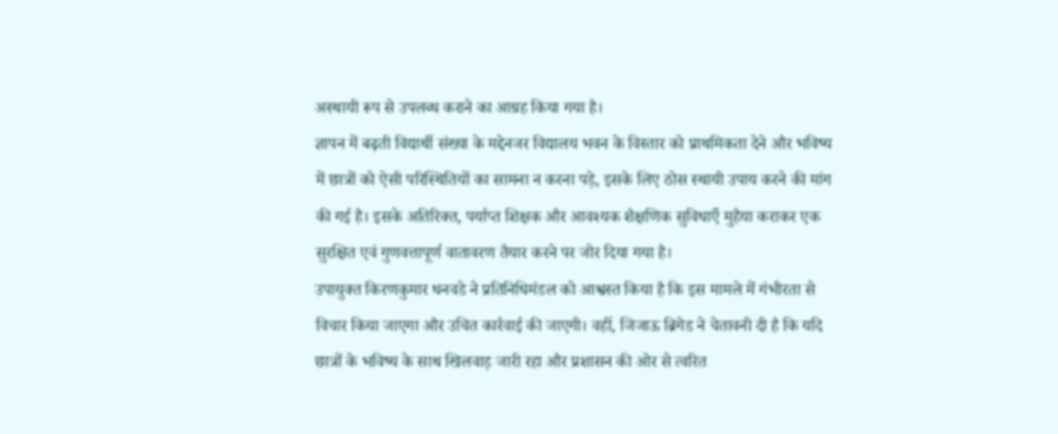अस्थायी रूप से उपलब्ध कराने का आग्रह किया गया है।
ज्ञापन में बढ़ती विद्यार्थी संख्या के मद्देनजर विद्यालय भवन के विस्तार को प्राथमिकता देने और भविष्य में छात्रों को ऐसी परिस्थितियों का सामना न करना पड़े, इसके लिए ठोस स्थायी उपाय करने की मांग की गई है। इसके अतिरिक्त, पर्याप्त शिक्षक और आवश्यक शैक्षणिक सुविधाएँ मुहैया कराकर एक सुरक्षित एवं गुणवत्तापूर्ण वातावरण तैयार करने पर जोर दिया गया है।
उपायुक्त किरणकुमार धनवडे ने प्रतिनिधिमंडल को आश्वस्त किया है कि इस मामले में गंभीरता से विचार किया जाएगा और उचित कार्रवाई की जाएगी। वहीं, जिजाऊ ब्रिगेड ने चेतावनी दी है कि यदि छात्रों के भविष्य के साथ खिलवाड़ जारी रहा और प्रशासन की ओर से त्वरित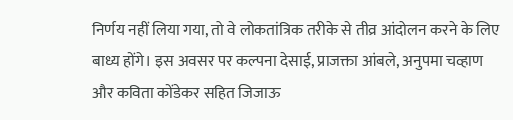निर्णय नहीं लिया गया, तो वे लोकतांत्रिक तरीके से तीव्र आंदोलन करने के लिए बाध्य होंगे। इस अवसर पर कल्पना देसाई, प्राजक्ता आंबले, अनुपमा चव्हाण और कविता कोंडेकर सहित जिजाऊ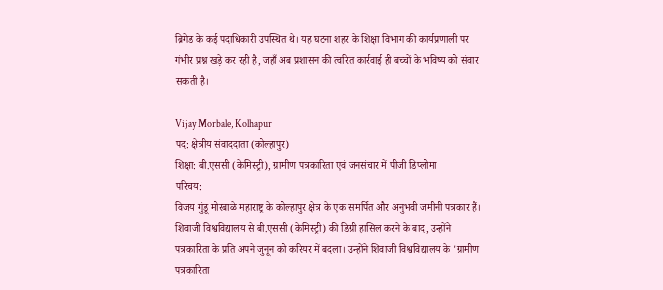ब्रिगेड के कई पदाधिकारी उपस्थित थे। यह घटना शहर के शिक्षा विभाग की कार्यप्रणाली पर गंभीर प्रश्न खड़े कर रही है, जहाँ अब प्रशासन की त्वरित कार्रवाई ही बच्चों के भविष्य को संवार सकती है।

Vijay Morbale, Kolhapur
पद: क्षेत्रीय संवाददाता (कोल्हापुर)
शिक्षा: बी.एससी (केमिस्ट्री), ग्रामीण पत्रकारिता एवं जनसंचार में पीजी डिप्लोमा
परिचय:
विजय गुंडू मोरबाळे महाराष्ट्र के कोल्हापुर क्षेत्र के एक समर्पित और अनुभवी जमीनी पत्रकार हैं। शिवाजी विश्वविद्यालय से बी.एससी (केमिस्ट्री) की डिग्री हासिल करने के बाद, उन्होंने पत्रकारिता के प्रति अपने जुनून को करियर में बदला। उन्होंने शिवाजी विश्वविद्यालय के 'ग्रामीण पत्रकारिता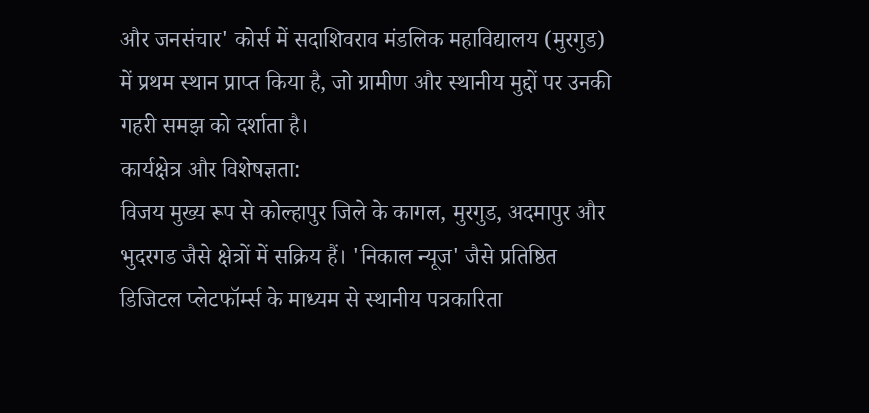और जनसंचार' कोर्स में सदाशिवराव मंडलिक महाविद्यालय (मुरगुड) में प्रथम स्थान प्राप्त किया है, जो ग्रामीण और स्थानीय मुद्दों पर उनकी गहरी समझ को दर्शाता है।
कार्यक्षेत्र और विशेषज्ञता:
विजय मुख्य रूप से कोल्हापुर जिले के कागल, मुरगुड, अदमापुर और भुदरगड जैसे क्षेत्रों में सक्रिय हैं। 'निकाल न्यूज' जैसे प्रतिष्ठित डिजिटल प्लेटफॉर्म्स के माध्यम से स्थानीय पत्रकारिता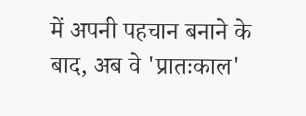में अपनी पहचान बनाने के बाद, अब वे 'प्रातःकाल'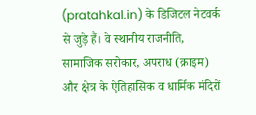(pratahkal.in) के डिजिटल नेटवर्क से जुड़े हैं। वे स्थानीय राजनीति, सामाजिक सरोकार, अपराध (क्राइम) और क्षेत्र के ऐतिहासिक व धार्मिक मंदिरों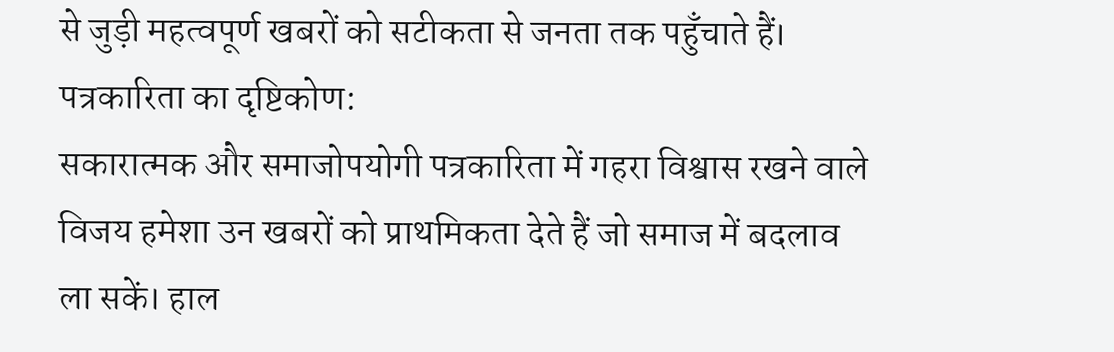से जुड़ी महत्वपूर्ण खबरों को सटीकता से जनता तक पहुँचाते हैं।
पत्रकारिता का दृष्टिकोण:
सकारात्मक और समाजोपयोगी पत्रकारिता में गहरा विश्वास रखने वाले विजय हमेशा उन खबरों को प्राथमिकता देते हैं जो समाज में बदलाव ला सकें। हाल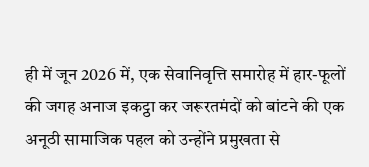ही में जून 2026 में, एक सेवानिवृत्ति समारोह में हार-फूलों की जगह अनाज इकट्ठा कर जरूरतमंदों को बांटने की एक अनूठी सामाजिक पहल को उन्होंने प्रमुखता से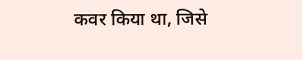कवर किया था, जिसे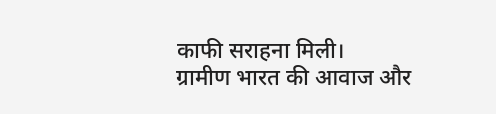काफी सराहना मिली।
ग्रामीण भारत की आवाज और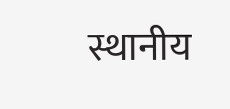स्थानीय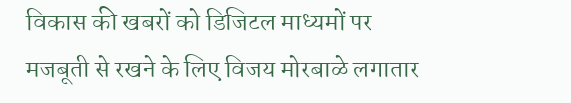विकास की खबरों को डिजिटल माध्यमों पर मजबूती से रखने के लिए विजय मोरबाळे लगातार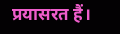प्रयासरत हैं।